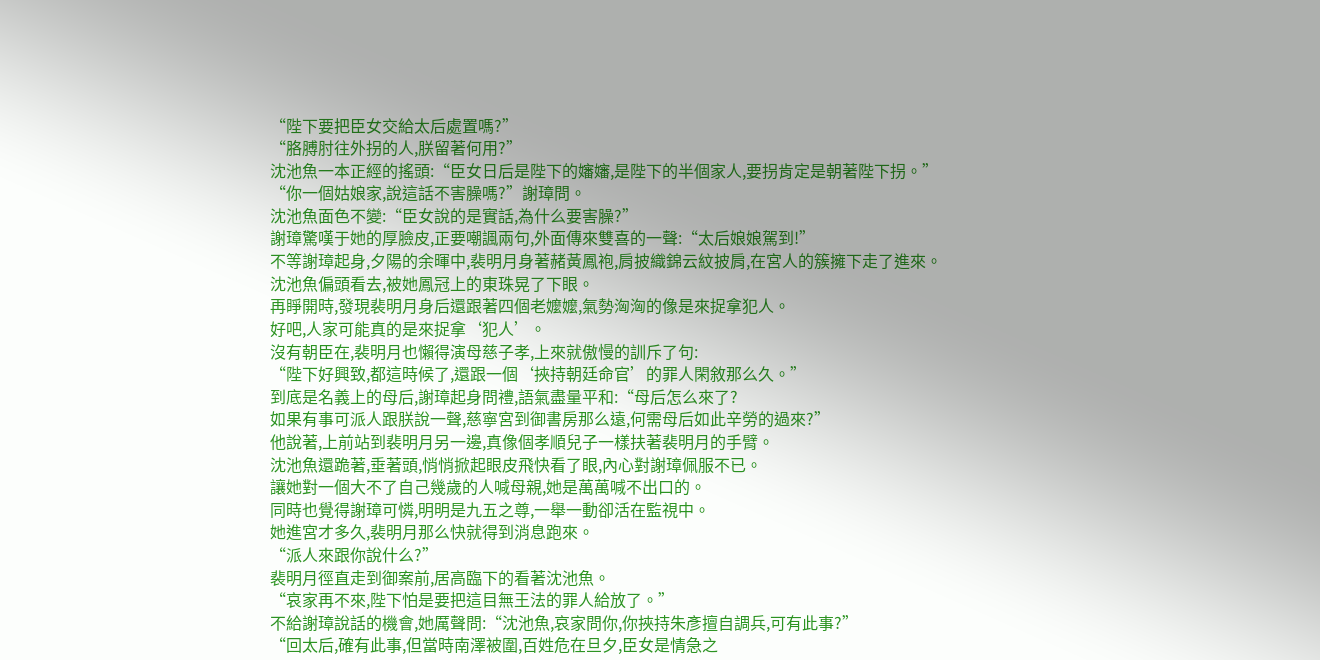“陛下要把臣女交給太后處置嗎?”
“胳膊肘往外拐的人,朕留著何用?”
沈池魚一本正經的搖頭:“臣女日后是陛下的嬸嬸,是陛下的半個家人,要拐肯定是朝著陛下拐。”
“你一個姑娘家,說這話不害臊嗎?”謝璋問。
沈池魚面色不變:“臣女說的是實話,為什么要害臊?”
謝璋驚嘆于她的厚臉皮,正要嘲諷兩句,外面傳來雙喜的一聲:“太后娘娘駕到!”
不等謝璋起身,夕陽的余暉中,裴明月身著赭黃鳳袍,肩披織錦云紋披肩,在宮人的簇擁下走了進來。
沈池魚偏頭看去,被她鳳冠上的東珠晃了下眼。
再睜開時,發現裴明月身后還跟著四個老嬤嬤,氣勢洶洶的像是來捉拿犯人。
好吧,人家可能真的是來捉拿‘犯人’。
沒有朝臣在,裴明月也懶得演母慈子孝,上來就傲慢的訓斥了句:
“陛下好興致,都這時候了,還跟一個‘挾持朝廷命官’的罪人閑敘那么久。”
到底是名義上的母后,謝璋起身問禮,語氣盡量平和:“母后怎么來了?
如果有事可派人跟朕說一聲,慈寧宮到御書房那么遠,何需母后如此辛勞的過來?”
他說著,上前站到裴明月另一邊,真像個孝順兒子一樣扶著裴明月的手臂。
沈池魚還跪著,垂著頭,悄悄掀起眼皮飛快看了眼,內心對謝璋佩服不已。
讓她對一個大不了自己幾歲的人喊母親,她是萬萬喊不出口的。
同時也覺得謝璋可憐,明明是九五之尊,一舉一動卻活在監視中。
她進宮才多久,裴明月那么快就得到消息跑來。
“派人來跟你說什么?”
裴明月徑直走到御案前,居高臨下的看著沈池魚。
“哀家再不來,陛下怕是要把這目無王法的罪人給放了。”
不給謝璋說話的機會,她厲聲問:“沈池魚,哀家問你,你挾持朱彥擅自調兵,可有此事?”
“回太后,確有此事,但當時南澤被圍,百姓危在旦夕,臣女是情急之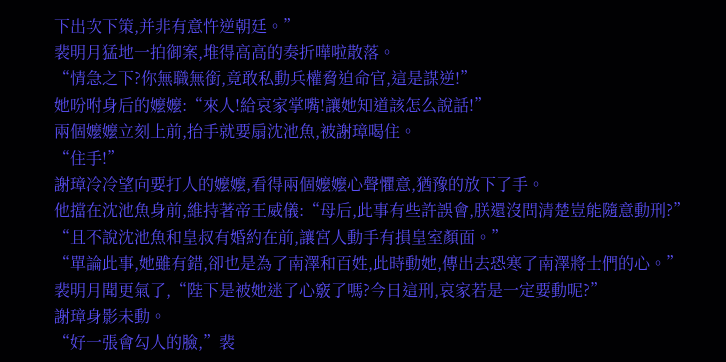下出次下策,并非有意忤逆朝廷。”
裴明月猛地一拍御案,堆得高高的奏折嘩啦散落。
“情急之下?你無職無銜,竟敢私動兵權脅迫命官,這是謀逆!”
她吩咐身后的嬤嬤:“來人!給哀家掌嘴!讓她知道該怎么說話!”
兩個嬤嬤立刻上前,抬手就要扇沈池魚,被謝璋喝住。
“住手!”
謝璋冷冷望向要打人的嬤嬤,看得兩個嬤嬤心聲懼意,猶豫的放下了手。
他擋在沈池魚身前,維持著帝王威儀:“母后,此事有些許誤會,朕還沒問清楚豈能隨意動刑?”
“且不說沈池魚和皇叔有婚約在前,讓宮人動手有損皇室顏面。”
“單論此事,她雖有錯,卻也是為了南澤和百姓,此時動她,傳出去恐寒了南澤將士們的心。”
裴明月聞更氣了,“陛下是被她迷了心竅了嗎?今日這刑,哀家若是一定要動呢?”
謝璋身影未動。
“好一張會勾人的臉,”裴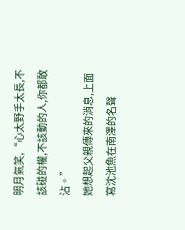明月氣笑,“心太野手太長,不該碰的權,不該動的人,你都敢沾。”
她想起父親傳來的消息,上面寫沈池魚在南澤的名聲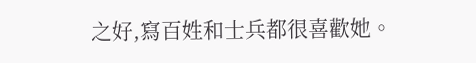之好,寫百姓和士兵都很喜歡她。